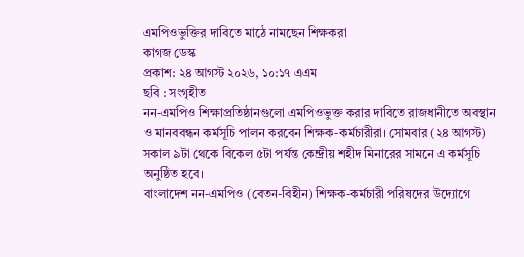এমপিওভুক্তির দাবিতে মাঠে নামছেন শিক্ষকরা
কাগজ ডেস্ক
প্রকাশ: ২৪ আগস্ট ২০২৬, ১০:১৭ এএম
ছবি : সংগৃহীত
নন-এমপিও শিক্ষাপ্রতিষ্ঠানগুলো এমপিওভুক্ত করার দাবিতে রাজধানীতে অবস্থান ও মানববন্ধন কর্মসূচি পালন করবেন শিক্ষক-কর্মচারীরা। সোমবার (২৪ আগস্ট) সকাল ৯টা থেকে বিকেল ৫টা পর্যন্ত কেন্দ্রীয় শহীদ মিনারের সামনে এ কর্মসূচি অনুষ্ঠিত হবে।
বাংলাদেশ নন-এমপিও (বেতন-বিহীন) শিক্ষক-কর্মচারী পরিষদের উদ্যোগে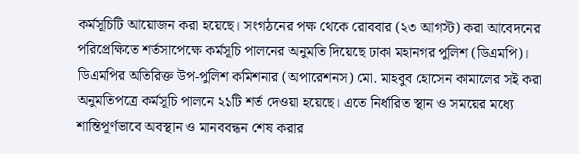কর্মসূচিটি আয়োজন করা হয়েছে। সংগঠনের পক্ষ থেকে রোববার (২৩ আগস্ট) করা আবেদনের পরিপ্রেক্ষিতে শর্তসাপেক্ষে কর্মসূচি পালনের অনুমতি দিয়েছে ঢাকা মহানগর পুলিশ (ডিএমপি)।
ডিএমপির অতিরিক্ত উপ-পুলিশ কমিশনার (অপারেশনস) মো. মাহবুব হোসেন কামালের সই করা অনুমতিপত্রে কর্মসূচি পালনে ২১টি শর্ত দেওয়া হয়েছে। এতে নির্ধারিত স্থান ও সময়ের মধ্যে শান্তিপূর্ণভাবে অবস্থান ও মানববন্ধন শেষ করার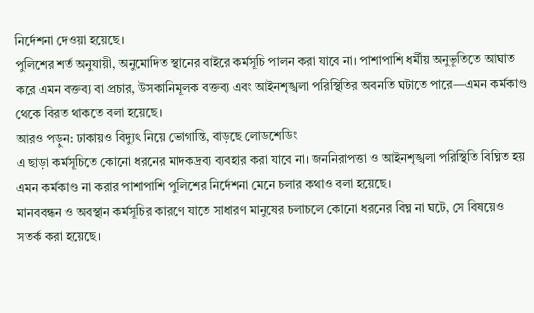নির্দেশনা দেওয়া হয়েছে।
পুলিশের শর্ত অনুযায়ী, অনুমোদিত স্থানের বাইরে কর্মসূচি পালন করা যাবে না। পাশাপাশি ধর্মীয় অনুভূতিতে আঘাত করে এমন বক্তব্য বা প্রচার, উসকানিমূলক বক্তব্য এবং আইনশৃঙ্খলা পরিস্থিতির অবনতি ঘটাতে পারে—এমন কর্মকাণ্ড থেকে বিরত থাকতে বলা হয়েছে।
আরও পড়ুন: ঢাকায়ও বিদ্যুৎ নিয়ে ভোগান্তি, বাড়ছে লোডশেডিং
এ ছাড়া কর্মসূচিতে কোনো ধরনের মাদকদ্রব্য ব্যবহার করা যাবে না। জননিরাপত্তা ও আইনশৃঙ্খলা পরিস্থিতি বিঘ্নিত হয় এমন কর্মকাণ্ড না করার পাশাপাশি পুলিশের নির্দেশনা মেনে চলার কথাও বলা হয়েছে।
মানববন্ধন ও অবস্থান কর্মসূচির কারণে যাতে সাধারণ মানুষের চলাচলে কোনো ধরনের বিঘ্ন না ঘটে, সে বিষয়েও সতর্ক করা হয়েছে।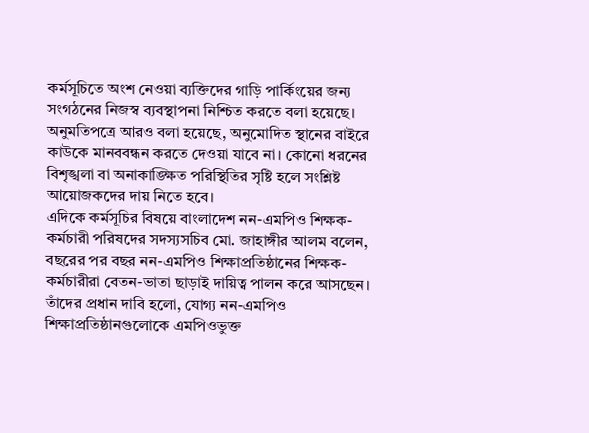কর্মসূচিতে অংশ নেওয়া ব্যক্তিদের গাড়ি পার্কিংয়ের জন্য সংগঠনের নিজস্ব ব্যবস্থাপনা নিশ্চিত করতে বলা হয়েছে।
অনুমতিপত্রে আরও বলা হয়েছে, অনুমোদিত স্থানের বাইরে কাউকে মানববন্ধন করতে দেওয়া যাবে না। কোনো ধরনের বিশৃঙ্খলা বা অনাকাঙ্ক্ষিত পরিস্থিতির সৃষ্টি হলে সংশ্লিষ্ট আয়োজকদের দায় নিতে হবে।
এদিকে কর্মসূচির বিষয়ে বাংলাদেশ নন-এমপিও শিক্ষক-কর্মচারী পরিষদের সদস্যসচিব মো. জাহাঙ্গীর আলম বলেন, বছরের পর বছর নন-এমপিও শিক্ষাপ্রতিষ্ঠানের শিক্ষক-কর্মচারীরা বেতন-ভাতা ছাড়াই দায়িত্ব পালন করে আসছেন। তাঁদের প্রধান দাবি হলো, যোগ্য নন-এমপিও শিক্ষাপ্রতিষ্ঠানগুলোকে এমপিওভুক্ত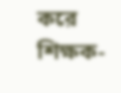করে শিক্ষক-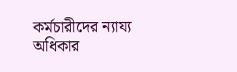কর্মচারীদের ন্যায্য অধিকার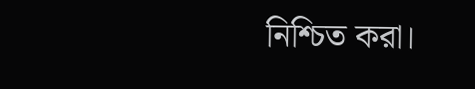নিশ্চিত করা।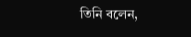তিনি বলেন,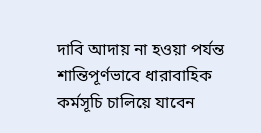দাবি আদায় না হওয়া পর্যন্ত শান্তিপূর্ণভাবে ধারাবাহিক কর্মসূচি চালিয়ে যাবেন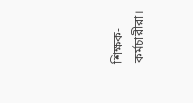শিক্ষক-কর্মচারীরা।